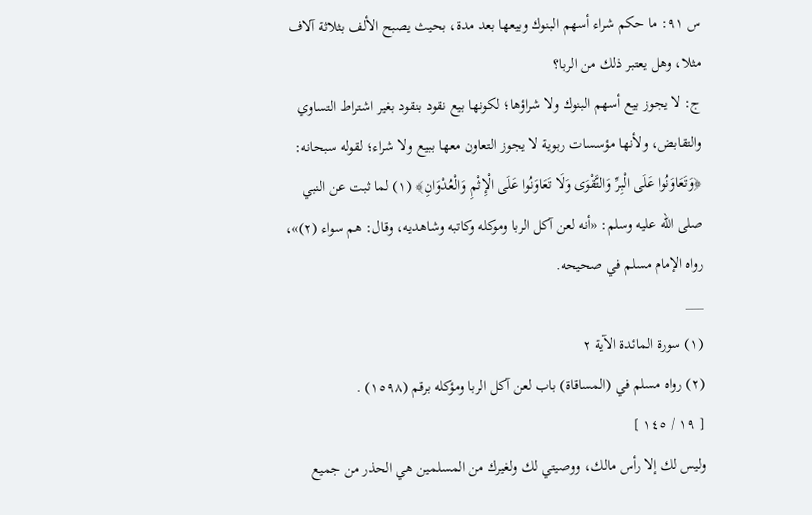س ٩١: ما حكم شراء أسهم البنوك وبيعها بعد مدة، بحيث يصبح الألف بثلاثة آلاف مثلا، وهل يعتبر ذلك من الربا؟
ج: لا يجوز بيع أسهم البنوك ولا شراؤها؛ لكونها بيع نقود بنقود بغير اشتراط التساوي والتقابض، ولأنها مؤسسات ربوية لا يجوز التعاون معها ببيع ولا شراء؛ لقوله سبحانه: ﴿وَتَعَاوَنُوا عَلَى الْبِرِّ وَالتَّقْوَى وَلَا تَعَاوَنُوا عَلَى الْإِثْمِ وَالْعُدْوَانِ﴾ (١) لما ثبت عن النبي صلى الله عليه وسلم: «أنه لعن آكل الربا وموكله وكاتبه وشاهديه، وقال: هم سواء (٢)»، رواه الإمام مسلم في صحيحه.
___
(١) سورة المائدة الآية ٢
(٢) رواه مسلم في (المساقاة) باب لعن آكل الربا ومؤكله برقم (١٥٩٨) .
[ ١٩ / ١٤٥ ]
وليس لك إلا رأس مالك، ووصيتي لك ولغيرك من المسلمين هي الحذر من جميع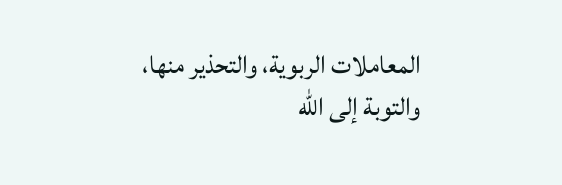المعاملات الربوية، والتحذير منها، والتوبة إلى الله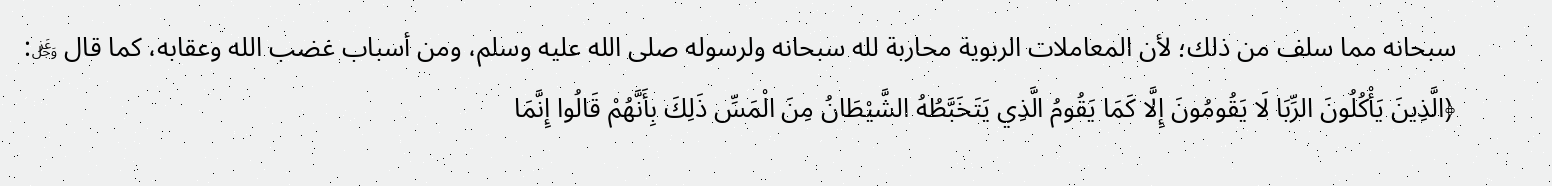سبحانه مما سلف من ذلك؛ لأن المعاملات الربوية محاربة لله سبحانه ولرسوله صلى الله عليه وسلم، ومن أسباب غضب الله وعقابه، كما قال ﷿: ﴿الَّذِينَ يَأْكُلُونَ الرِّبَا لَا يَقُومُونَ إِلَّا كَمَا يَقُومُ الَّذِي يَتَخَبَّطُهُ الشَّيْطَانُ مِنَ الْمَسِّ ذَلِكَ بِأَنَّهُمْ قَالُوا إِنَّمَا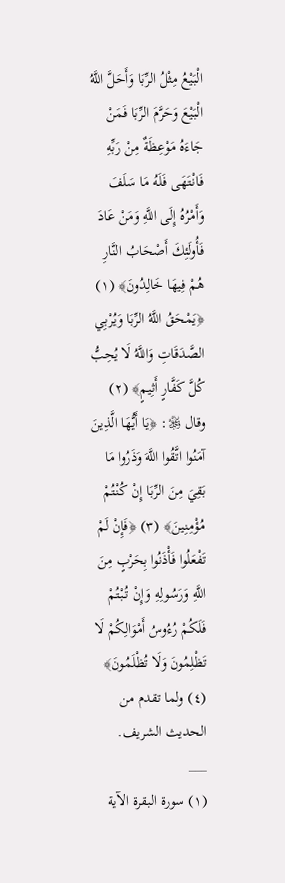الْبَيْعُ مِثْلُ الرِّبَا وَأَحَلَّ اللَّهُ الْبَيْعَ وَحَرَّمَ الرِّبَا فَمَنْ جَاءَهُ مَوْعِظَةٌ مِنْ رَبِّهِ فَانْتَهَى فَلَهُ مَا سَلَفَ وَأَمْرُهُ إِلَى اللَّهِ وَمَنْ عَادَ فَأُولَئِكَ أَصْحَابُ النَّارِ هُمْ فِيهَا خَالِدُونَ﴾ (١) ﴿يَمْحَقُ اللَّهُ الرِّبَا وَيُرْبِي الصَّدَقَاتِ وَاللَّهُ لَا يُحِبُّ كُلَّ كَفَّارٍ أَثِيمٍ﴾ (٢) وقال ﷿: ﴿يَا أَيُّهَا الَّذِينَ آمَنُوا اتَّقُوا اللَّهَ وَذَرُوا مَا بَقِيَ مِنَ الرِّبَا إِنْ كُنْتُمْ مُؤْمِنِينَ﴾ (٣) ﴿فَإِنْ لَمْ تَفْعَلُوا فَأْذَنُوا بِحَرْبٍ مِنَ اللَّهِ وَرَسُولِهِ وَإِنْ تُبْتُمْ فَلَكُمْ رُءُوسُ أَمْوَالِكُمْ لَا تَظْلِمُونَ وَلَا تُظْلَمُونَ﴾ (٤) ولما تقدم من الحديث الشريف.
___
(١) سورة البقرة الآية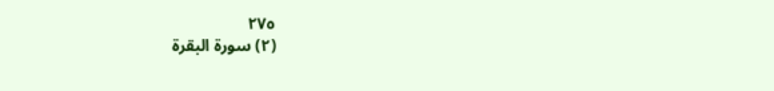٢٧٥
(٢) سورة البقرة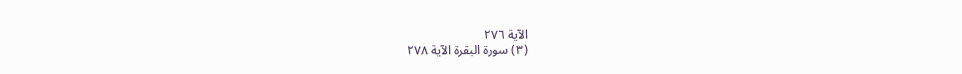الآية ٢٧٦
(٣) سورة البقرة الآية ٢٧٨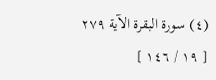(٤) سورة البقرة الآية ٢٧٩
[ ١٩ / ١٤٦ ]